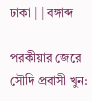ঢাকা | | বঙ্গাব্দ

পরকীয়ার জেরে সৌদি প্রবাসী খুন: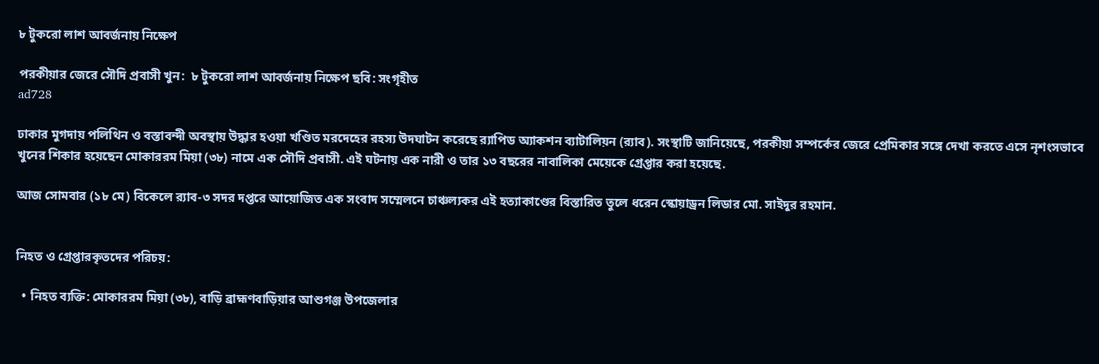৮ টুকরো লাশ আবর্জনায় নিক্ষেপ

পরকীয়ার জেরে সৌদি প্রবাসী খুন:  ৮ টুকরো লাশ আবর্জনায় নিক্ষেপ ছবি: সংগৃহীত
ad728

ঢাকার মুগদায় পলিথিন ও বস্তাবন্দী অবস্থায় উদ্ধার হওয়া খণ্ডিত মরদেহের রহস্য উদঘাটন করেছে র‍্যাপিড অ্যাকশন ব্যাটালিয়ন (র‍্যাব). সংস্থাটি জানিয়েছে, পরকীয়া সম্পর্কের জেরে প্রেমিকার সঙ্গে দেখা করতে এসে নৃশংসভাবে খুনের শিকার হয়েছেন মোকাররম মিয়া (৩৮) নামে এক সৌদি প্রবাসী. এই ঘটনায় এক নারী ও তার ১৩ বছরের নাবালিকা মেয়েকে গ্রেপ্তার করা হয়েছে.

আজ সোমবার (১৮ মে) বিকেলে র‍্যাব-৩ সদর দপ্তরে আয়োজিত এক সংবাদ সম্মেলনে চাঞ্চল্যকর এই হত্যাকাণ্ডের বিস্তারিত তুলে ধরেন স্কোয়াড্রন লিডার মো. সাইদুর রহমান.


নিহত ও গ্রেপ্তারকৃতদের পরিচয়:

  • নিহত ব্যক্তি: মোকাররম মিয়া (৩৮), বাড়ি ব্রাহ্মণবাড়িয়ার আশুগঞ্জ উপজেলার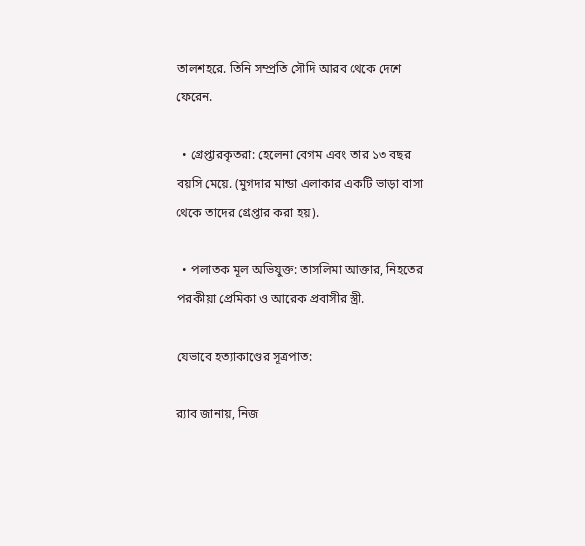তালশহরে. তিনি সম্প্রতি সৌদি আরব থেকে দেশে ফেরেন.

  • গ্রেপ্তারকৃতরা: হেলেনা বেগম এবং তার ১৩ বছর বয়সি মেয়ে. (মুগদার মান্ডা এলাকার একটি ভাড়া বাসা থেকে তাদের গ্রেপ্তার করা হয়).

  • পলাতক মূল অভিযুক্ত: তাসলিমা আক্তার, নিহতের পরকীয়া প্রেমিকা ও আরেক প্রবাসীর স্ত্রী.

যেভাবে হত্যাকাণ্ডের সূত্রপাত:

র‍্যাব জানায়, নিজ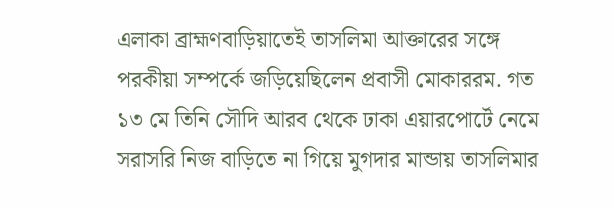এলাকা ব্রাহ্মণবাড়িয়াতেই তাসলিমা আক্তারের সঙ্গে পরকীয়া সম্পর্কে জড়িয়েছিলেন প্রবাসী মোকাররম. গত ১৩ মে তিনি সৌদি আরব থেকে ঢাকা এয়ারপোর্টে নেমে সরাসরি নিজ বাড়িতে না গিয়ে মুগদার মান্ডায় তাসলিমার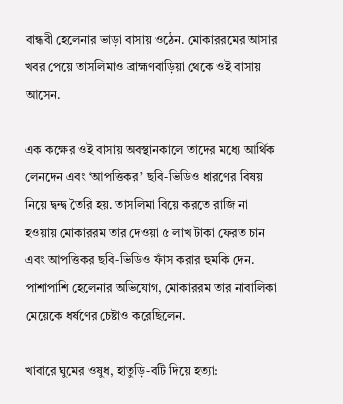বান্ধবী হেলেনার ভাড়া বাসায় ওঠেন. মোকাররমের আসার খবর পেয়ে তাসলিমাও ব্রাহ্মণবাড়িয়া থেকে ওই বাসায় আসেন.

এক কক্ষের ওই বাসায় অবস্থানকালে তাদের মধ্যে আর্থিক লেনদেন এবং ‘আপত্তিকর’ ছবি-ভিডিও ধারণের বিষয় নিয়ে দ্বন্দ্ব তৈরি হয়. তাসলিমা বিয়ে করতে রাজি না হওয়ায় মোকাররম তার দেওয়া ৫ লাখ টাকা ফেরত চান এবং আপত্তিকর ছবি-ভিডিও ফাঁস করার হুমকি দেন. পাশাপাশি হেলেনার অভিযোগ, মোকাররম তার নাবালিকা মেয়েকে ধর্ষণের চেষ্টাও করেছিলেন.

খাবারে ঘুমের ওষুধ, হাতুড়ি-বটি দিয়ে হত্যা: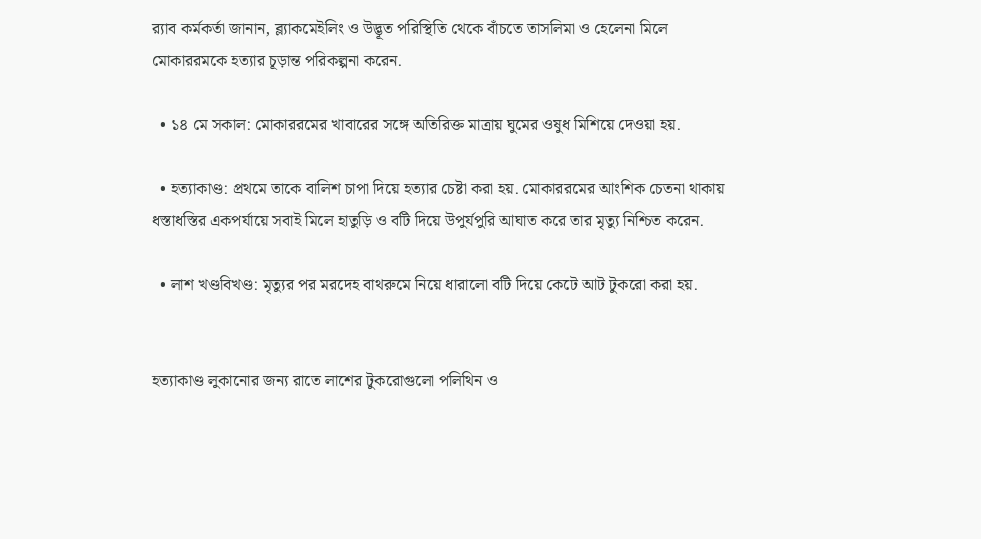র‍্যাব কর্মকর্তা জানান, ব্ল্যাকমেইলিং ও উদ্ভূত পরিস্থিতি থেকে বাঁচতে তাসলিমা ও হেলেনা মিলে মোকাররমকে হত্যার চূড়ান্ত পরিকল্পনা করেন.

  • ১৪ মে সকাল: মোকাররমের খাবারের সঙ্গে অতিরিক্ত মাত্রায় ঘুমের ওষুধ মিশিয়ে দেওয়া হয়.

  • হত্যাকাণ্ড: প্রথমে তাকে বালিশ চাপা দিয়ে হত্যার চেষ্টা করা হয়. মোকাররমের আংশিক চেতনা থাকায় ধস্তাধস্তির একপর্যায়ে সবাই মিলে হাতুড়ি ও বটি দিয়ে উপুর্যপুরি আঘাত করে তার মৃত্যু নিশ্চিত করেন.

  • লাশ খণ্ডবিখণ্ড: মৃত্যুর পর মরদেহ বাথরুমে নিয়ে ধারালো বটি দিয়ে কেটে আট টুকরো করা হয়.


হত্যাকাণ্ড লুকানোর জন্য রাতে লাশের টুকরোগুলো পলিথিন ও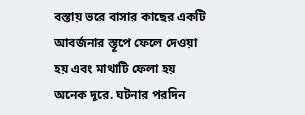বস্তায় ভরে বাসার কাছের একটি আবর্জনার স্তূপে ফেলে দেওয়া হয় এবং মাথাটি ফেলা হয় অনেক দূরে. ঘটনার পরদিন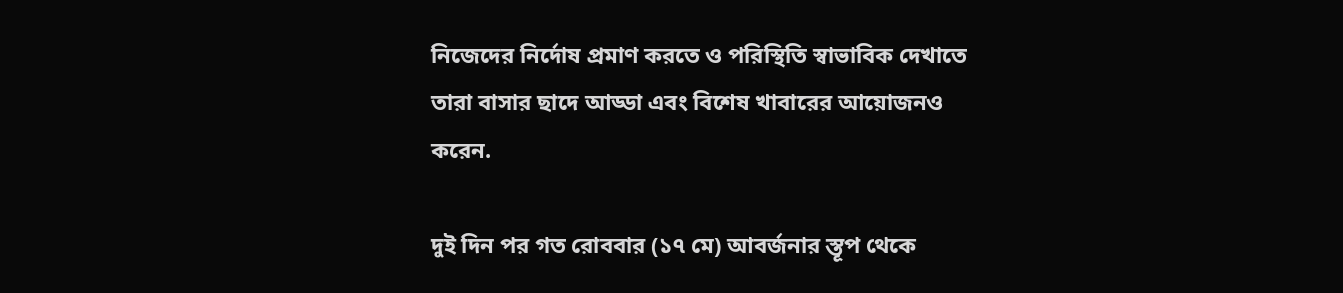নিজেদের নির্দোষ প্রমাণ করতে ও পরিস্থিতি স্বাভাবিক দেখাতে তারা বাসার ছাদে আড্ডা এবং বিশেষ খাবারের আয়োজনও করেন.

দুই দিন পর গত রোববার (১৭ মে) আবর্জনার স্তূপ থেকে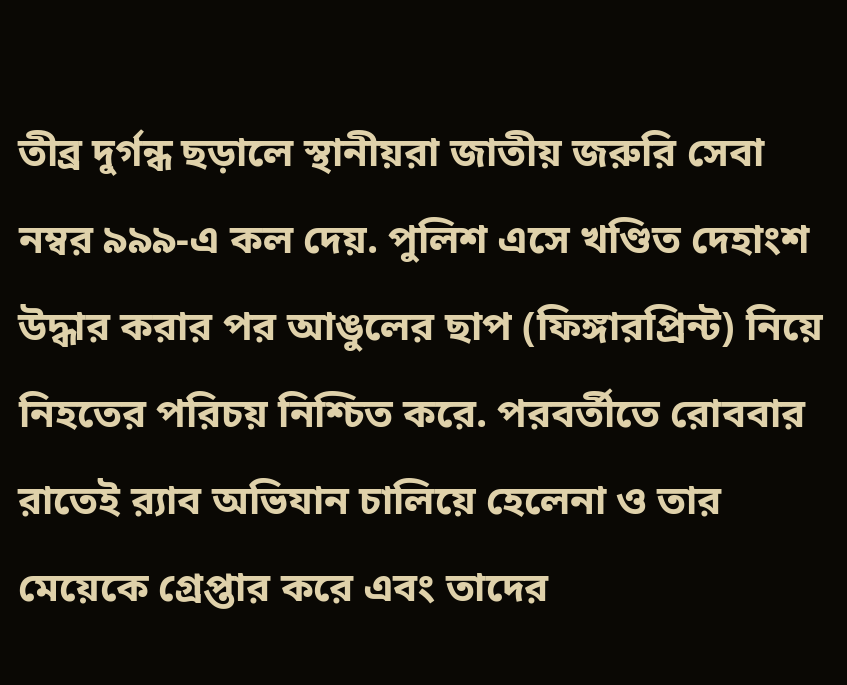তীব্র দুর্গন্ধ ছড়ালে স্থানীয়রা জাতীয় জরুরি সেবা নম্বর ৯৯৯-এ কল দেয়. পুলিশ এসে খণ্ডিত দেহাংশ উদ্ধার করার পর আঙুলের ছাপ (ফিঙ্গারপ্রিন্ট) নিয়ে নিহতের পরিচয় নিশ্চিত করে. পরবর্তীতে রোববার রাতেই র‍্যাব অভিযান চালিয়ে হেলেনা ও তার মেয়েকে গ্রেপ্তার করে এবং তাদের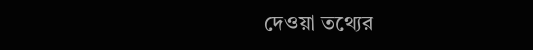দেওয়া তথ্যের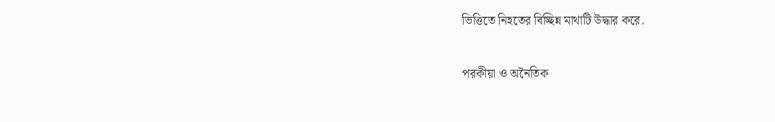ভিত্তিতে নিহতের বিচ্ছিন্ন মাথাটি উদ্ধার করে.

পরকীয়া ও অনৈতিক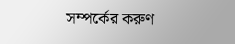সম্পর্কের করুণ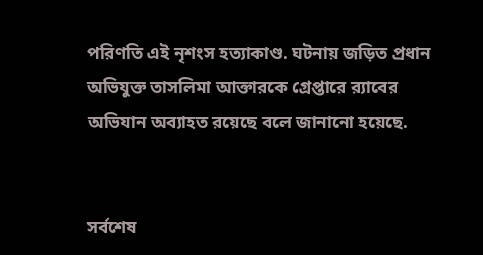পরিণতি এই নৃশংস হত্যাকাণ্ড. ঘটনায় জড়িত প্রধান অভিযুক্ত তাসলিমা আক্তারকে গ্রেপ্তারে র‍্যাবের অভিযান অব্যাহত রয়েছে বলে জানানো হয়েছে.


সর্বশেষ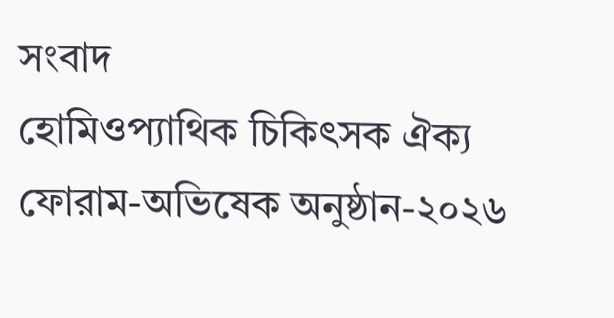সংবাদ
হোমিওপ্যাথিক চিকিৎসক ঐক্য ফোরাম-অভিষেক অনুষ্ঠান-২০২৬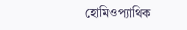হোমিওপ্যাথিক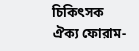চিকিৎসক ঐক্য ফোরাম-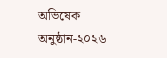অভিষেক অনুষ্ঠান-২০২৬